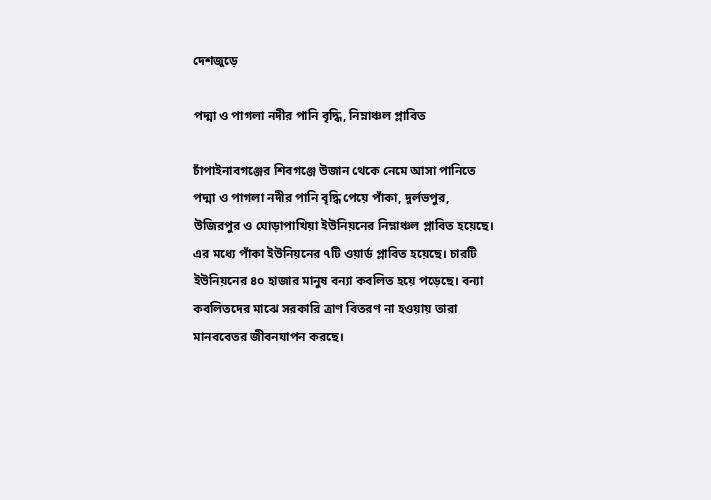দেশজুড়ে

পদ্মা ও পাগলা নদীর পানি বৃদ্ধি, নিম্নাঞ্চল প্লাবিত

চাঁপাইনাবগঞ্জের শিবগঞ্জে উজান থেকে নেমে আসা পানিতে পদ্মা ও পাগলা নদীর পানি বৃদ্ধি পেয়ে পাঁকা, দুর্লভপুর, উজিরপুর ও ঘোড়াপাখিয়া ইউনিয়নের নিম্নাঞ্চল প্লাবিত হয়েছে। এর মধ্যে পাঁকা ইউনিয়নের ৭টি ওয়ার্ড প্লাবিত হয়েছে। চারটি ইউনিয়নের ৪০ হাজার মানুষ বন্যা কবলিত হয়ে পড়েছে। বন্যা কবলিতদের মাঝে সরকারি ত্রাণ বিতরণ না হওয়ায় তারা মানববেতর জীবনযাপন করছে।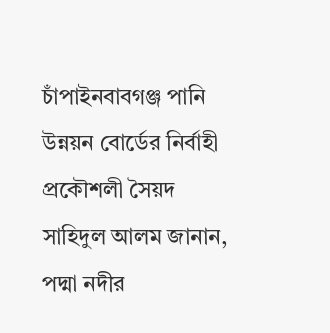চাঁপাইনবাবগঞ্জ পানি উন্নয়ন বোর্ডের নির্বাহী প্রকৌশলী সৈয়দ সাহিদুল আলম জানান, পদ্মা নদীর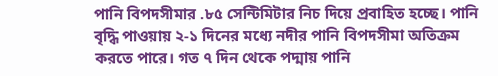পানি বিপদসীমার .৮৫ সেন্টিমিটার নিচ দিয়ে প্রবাহিত হচ্ছে। পানি বৃদ্ধি পাওয়ায় ২-১ দিনের মধ্যে নদীর পানি বিপদসীমা অতিক্রম করতে পারে। গত ৭ দিন থেকে পদ্মায় পানি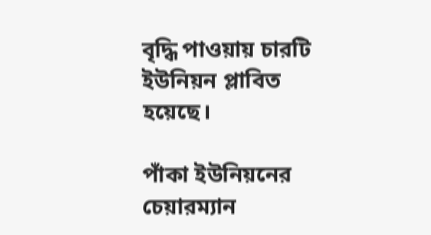বৃদ্ধি পাওয়ায় চারটি ইউনিয়ন প্লাবিত হয়েছে।

পাঁকা ইউনিয়নের চেয়ারম্যান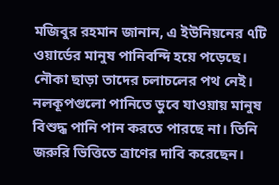মজিবুর রহমান জানান, এ ইউনিয়নের ৭টি ওয়ার্ডের মানুষ পানিবন্দি হয়ে পড়েছে। নৌকা ছাড়া তাদের চলাচলের পথ নেই। নলকূপগুলো পানিতে ডুবে যাওয়ায় মানুষ বিশুদ্ধ পানি পান করতে পারছে না। তিনি জরুরি ভিত্তিতে ত্রাণের দাবি করেছেন।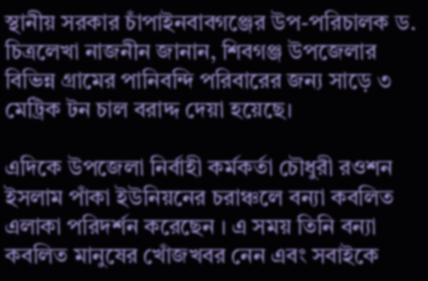স্থানীয় সরকার চাঁপাইনবাবগঞ্জের উপ-পরিচালক ড. চিত্রলেখা নাজনীন জানান, শিবগঞ্জ উপজেলার বিভিন্ন গ্রামের পানিবন্দি পরিবারের জন্য সাড়ে ৩ মেট্রিক টন চাল বরাদ্দ দেয়া হয়েছে।

এদিকে উপজেলা নির্বাহী কর্মকর্তা চৌধুরী রওশন ইসলাম পাঁকা ইউনিয়নের চরাঞ্চলে বন্যা কবলিত এলাকা পরিদর্শন করেছেন । এ সময় তিনি বন্যা কবলিত মানুষের খোঁজখবর নেন এবং সবাইকে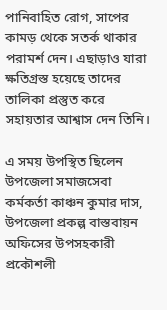পানিবাহিত রোগ, সাপের কামড় থেকে সতর্ক থাকার পরামর্শ দেন। এছাড়াও যারা ক্ষতিগ্রস্ত হয়েছে তাদের তালিকা প্রস্তুত করে সহায়তার আশ্বাস দেন তিনি।

এ সময় উপস্থিত ছিলেন উপজেলা সমাজসেবা কর্মকর্তা কাঞ্চন কুমার দাস, উপজেলা প্রকল্প বাস্তবায়ন অফিসের উপসহকারী প্রকৌশলী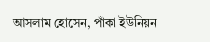আসলাম হোসেন, পাঁকা ইউনিয়ন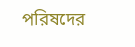পরিষদের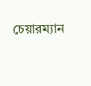চেয়ারম্যান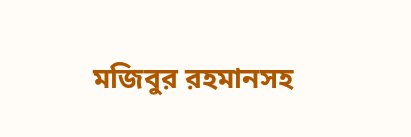মজিবুর রহমানসহ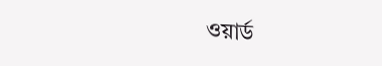ওয়ার্ড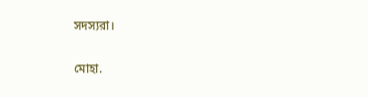সদস্যরা।

মোহা.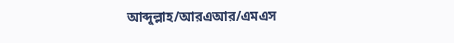আব্দুল্লাহ/আরএআর/এমএস